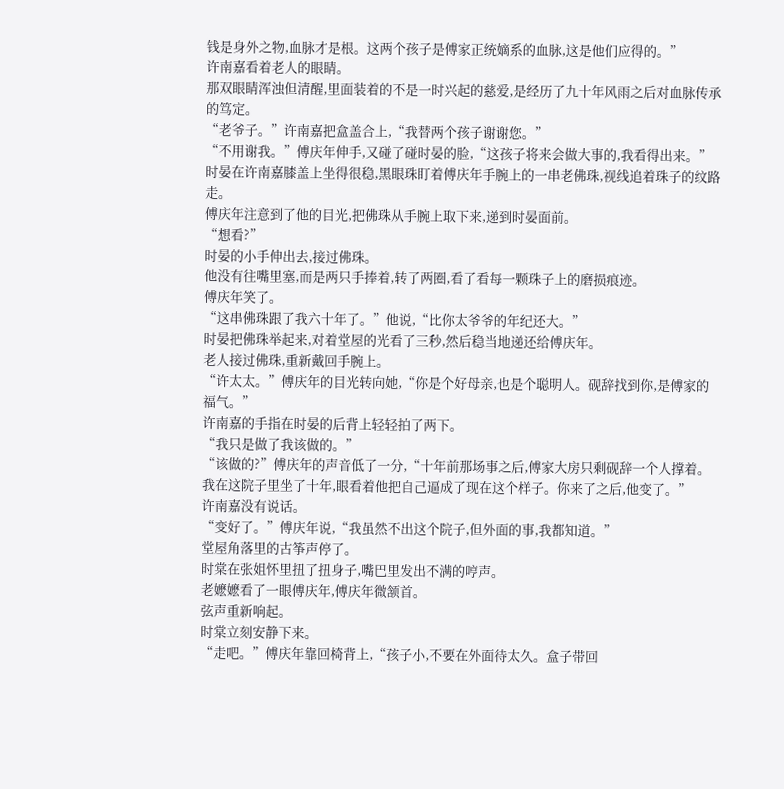钱是身外之物,血脉才是根。这两个孩子是傅家正统嫡系的血脉,这是他们应得的。”
许南嘉看着老人的眼睛。
那双眼睛浑浊但清醒,里面装着的不是一时兴起的慈爱,是经历了九十年风雨之后对血脉传承的笃定。
“老爷子。”许南嘉把盒盖合上,“我替两个孩子谢谢您。”
“不用谢我。”傅庆年伸手,又碰了碰时晏的脸,“这孩子将来会做大事的,我看得出来。”
时晏在许南嘉膝盖上坐得很稳,黑眼珠盯着傅庆年手腕上的一串老佛珠,视线追着珠子的纹路走。
傅庆年注意到了他的目光,把佛珠从手腕上取下来,递到时晏面前。
“想看?”
时晏的小手伸出去,接过佛珠。
他没有往嘴里塞,而是两只手捧着,转了两圈,看了看每一颗珠子上的磨损痕迹。
傅庆年笑了。
“这串佛珠跟了我六十年了。”他说,“比你太爷爷的年纪还大。”
时晏把佛珠举起来,对着堂屋的光看了三秒,然后稳当地递还给傅庆年。
老人接过佛珠,重新戴回手腕上。
“许太太。”傅庆年的目光转向她,“你是个好母亲,也是个聪明人。砚辞找到你,是傅家的福气。”
许南嘉的手指在时晏的后背上轻轻拍了两下。
“我只是做了我该做的。”
“该做的?”傅庆年的声音低了一分,“十年前那场事之后,傅家大房只剩砚辞一个人撑着。我在这院子里坐了十年,眼看着他把自己逼成了现在这个样子。你来了之后,他变了。”
许南嘉没有说话。
“变好了。”傅庆年说,“我虽然不出这个院子,但外面的事,我都知道。”
堂屋角落里的古筝声停了。
时棠在张姐怀里扭了扭身子,嘴巴里发出不满的哼声。
老嬷嬷看了一眼傅庆年,傅庆年微颔首。
弦声重新响起。
时棠立刻安静下来。
“走吧。”傅庆年靠回椅背上,“孩子小,不要在外面待太久。盒子带回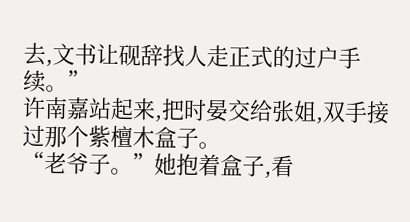去,文书让砚辞找人走正式的过户手续。”
许南嘉站起来,把时晏交给张姐,双手接过那个紫檀木盒子。
“老爷子。”她抱着盒子,看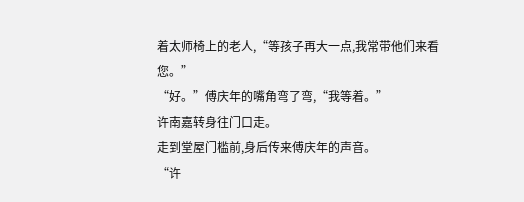着太师椅上的老人,“等孩子再大一点,我常带他们来看您。”
“好。”傅庆年的嘴角弯了弯,“我等着。”
许南嘉转身往门口走。
走到堂屋门槛前,身后传来傅庆年的声音。
“许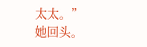太太。”
她回头。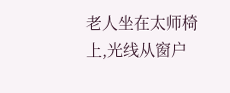老人坐在太师椅上,光线从窗户